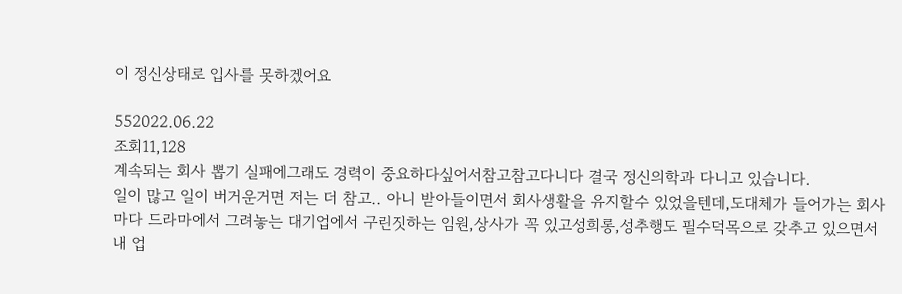이 정신상태로 입사를 못하겠어요

552022.06.22
조회11,128
계속되는 회사 뽑기 실패에그래도 경력이 중요하다싶어서참고참고다니다 결국 정신의학과 다니고 있습니다.
일이 많고 일이 버거운거면 저는 더 참고.. 아니 받아들이면서 회사생활을 유지할수 있었을텐데,도대체가 들어가는 회사마다 드라마에서 그려놓는 대기업에서 구린짓하는 임원,상사가 꼭 있고성희롱,성추행도 필수덕목으로 갖추고 있으면서내 업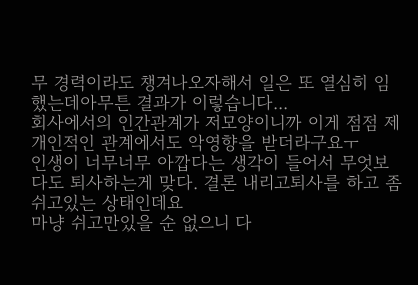무 경력이라도 챙겨나오자해서 일은 또 열심히 임했는데아무튼 결과가 이렇습니다...
회사에서의 인간관계가 저모양이니까 이게 점점 제 개인적인 관계에서도 악영향을 받더라구요ㅜ
인생이 너무너무 아깝다는 생각이 들어서 무엇보다도 퇴사하는게 맞다. 결론 내리고퇴사를 하고 좀 쉬고있는 상태인데요
마냥 쉬고만있을 순 없으니 다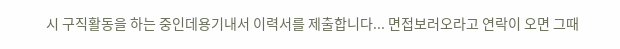시 구직활동을 하는 중인데용기내서 이력서를 제출합니다... 면접보러오라고 연락이 오면 그때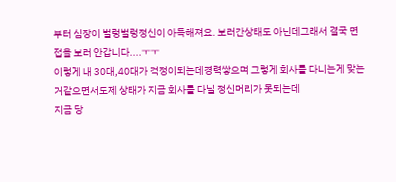부터 심장이 벌렁벌렁정신이 아득해져요. 보러간상태도 아닌데그래서 결국 면접을 보러 안갑니다....ㅜㅜ
이렇게 내 30대,40대가 걱정이되는데경력쌓으며 그렇게 회사를 다니는게 맞는거같으면서도제 상태가 지금 회사를 다닐 정신머리가 못되는데
지금 당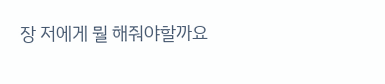장 저에게 뭘 해줘야할까요